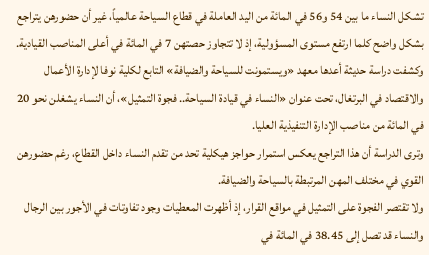تشكل النساء ما بين 54 و56 في المائة من اليد العاملة في قطاع السياحة عالمياً، غير أن حضورهن يتراجع بشكل واضح كلما ارتفع مستوى المسؤولية، إذ لا تتجاوز حصتهن 7 في المائة في أعلى المناصب القيادية.
وكشفت دراسة حديثة أعدها معهد «ويستمونت للسياحة والضيافة» التابع لكلية نوفا لإدارة الأعمال والاقتصاد في البرتغال، تحت عنوان «النساء في قيادة السياحة.. فجوة التمثيل»، أن النساء يشغلن نحو 20 في المائة من مناصب الإدارة التنفيذية العليا.
وترى الدراسة أن هذا التراجع يعكس استمرار حواجز هيكلية تحد من تقدم النساء داخل القطاع، رغم حضورهن القوي في مختلف المهن المرتبطة بالسياحة والضيافة.
ولا تقتصر الفجوة على التمثيل في مواقع القرار، إذ أظهرت المعطيات وجود تفاوتات في الأجور بين الرجال والنساء قد تصل إلى 38.45 في المائة في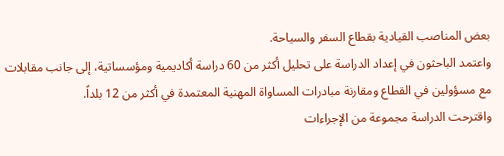بعض المناصب القيادية بقطاع السفر والسياحة.
واعتمد الباحثون في إعداد الدراسة على تحليل أكثر من 60 دراسة أكاديمية ومؤسساتية، إلى جانب مقابلات مع مسؤولين في القطاع ومقارنة مبادرات المساواة المهنية المعتمدة في أكثر من 12 بلداً.
واقترحت الدراسة مجموعة من الإجراءات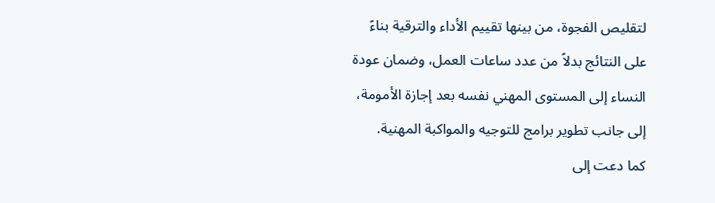لتقليص الفجوة، من بينها تقييم الأداء والترقية بناءً على النتائج بدلاً من عدد ساعات العمل، وضمان عودة النساء إلى المستوى المهني نفسه بعد إجازة الأمومة، إلى جانب تطوير برامج للتوجيه والمواكبة المهنية.
كما دعت إلى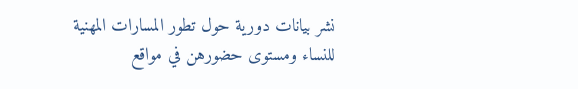نشر بيانات دورية حول تطور المسارات المهنية للنساء ومستوى حضورهن في مواقع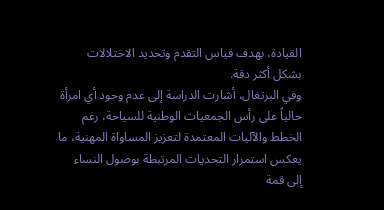القيادة، بهدف قياس التقدم وتحديد الاختلالات بشكل أكثر دقة.
وفي البرتغال، أشارت الدراسة إلى عدم وجود أي امرأة حالياً على رأس الجمعيات الوطنية للسياحة، رغم الخطط والآليات المعتمدة لتعزيز المساواة المهنية، ما يعكس استمرار التحديات المرتبطة بوصول النساء إلى قمة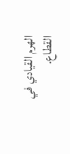الهرم القيادي في القطاع.